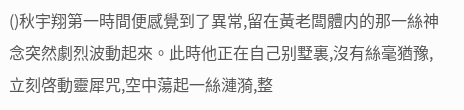()秋宇翔第一時間便感覺到了異常,留在黃老闆體内的那一絲神念突然劇烈波動起來。此時他正在自己别墅裏,沒有絲毫猶豫,立刻啓動靈犀咒,空中蕩起一絲漣漪,整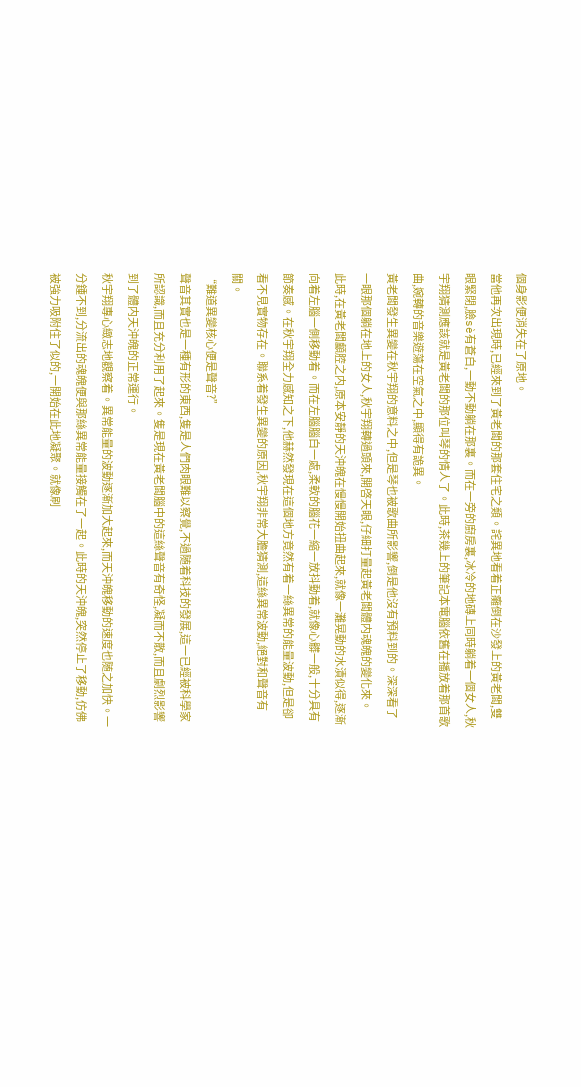個身影便消失在了原地。
當他再次出現時,已經來到了黃老闆的那套住宅之類。詫異地看着正癱倒在沙發上的黃老闆,雙眼緊閉,臉sè有蒼白,一動不動躺在那裏。而在一旁的廚房裏,冰冷的地磚上同時躺着一個女人,秋宇翔猜測應該就是黃老闆的那位叫琴的情人了。此時,茶幾上的筆記本電腦依舊在播放着那首歌曲,婉轉的音樂遊蕩在空氣之中,顯得有詭異。
黃老闆發生異變在秋宇翔的意料之中,但是琴也被歌曲所影響,倒是他沒有預料到的。深深看了一眼那個躺在地上的女人,秋宇翔轉過頭來,開啓天眼,仔細打量起黃老闆體内魂魄的變化來。
此時,在黃老闆顱腔之内,原本安靜的天沖魄在慢慢開始扭曲起來,就像一灘晃動的水漬似得,逐漸向着左腦一側移動着。而在左腦腦白一處,柔軟的腦花一縮一放抖動着,就像心髒一般,十分具有節奏感。在秋宇翔全力感知之下,他赫然發現在這個地方竟然有着一絲異常的能量波動,但是卻看不見實物存在。聯系着發生異變的原因,秋宇翔非常大膽猜測,這絲異常波動,絕對和聲音有關。
“難道異變核心便是聲音?”
聲音其實也是一種有形的東西,隻是人們肉眼難以察覺,不過随着科技的發展,這一已經被科學家所認識,而且充分利用了起來。隻是現在黃老闆腦中的這絲聲音有奇怪,凝而不散,而且劇烈影響到了體内天沖魄的正常運行。
秋宇翔專心緻志地觀察着。異常能量的波動逐漸加大起來,而天沖魄移動的速度也随之加快。一分鍾不到,分流出的魂魄便與那絲異常能量接觸在了一起。此時的天沖魄,突然停止了移動,仿佛被強力吸附住了似的,一開始在此地凝聚。就像刷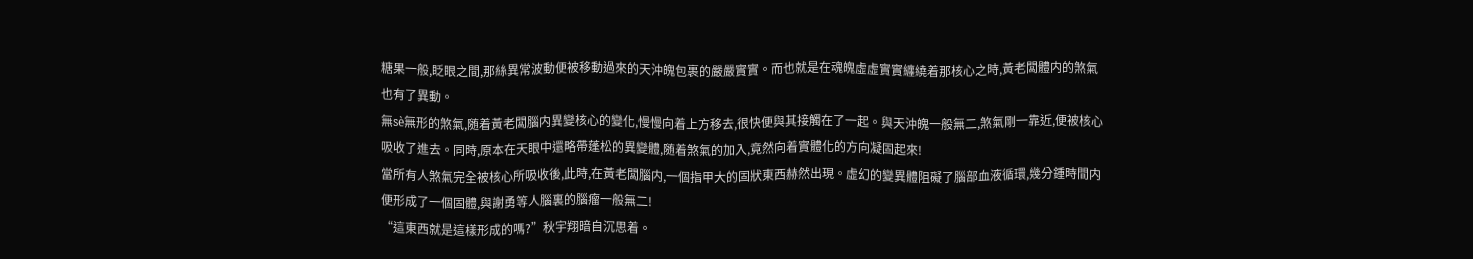糖果一般,眨眼之間,那絲異常波動便被移動過來的天沖魄包裹的嚴嚴實實。而也就是在魂魄虛虛實實纏繞着那核心之時,黃老闆體内的煞氣也有了異動。
無sè無形的煞氣,随着黃老闆腦内異變核心的變化,慢慢向着上方移去,很快便與其接觸在了一起。與天沖魄一般無二,煞氣剛一靠近,便被核心吸收了進去。同時,原本在天眼中還略帶蓬松的異變體,随着煞氣的加入,竟然向着實體化的方向凝固起來!
當所有人煞氣完全被核心所吸收後,此時,在黃老闆腦内,一個指甲大的固狀東西赫然出現。虛幻的變異體阻礙了腦部血液循環,幾分鍾時間内便形成了一個固體,與謝勇等人腦裏的腦瘤一般無二!
“這東西就是這樣形成的嗎?”秋宇翔暗自沉思着。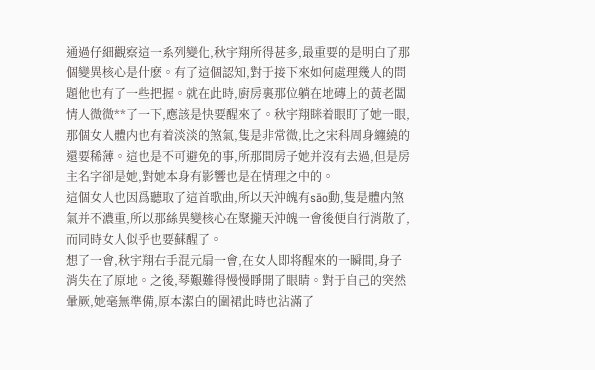通過仔細觀察這一系列變化,秋宇翔所得甚多,最重要的是明白了那個變異核心是什麽。有了這個認知,對于接下來如何處理幾人的問題他也有了一些把握。就在此時,廚房裏那位躺在地磚上的黃老闆情人微微**了一下,應該是快要醒來了。秋宇翔眯着眼盯了她一眼,那個女人體内也有着淡淡的煞氣,隻是非常微,比之宋科周身纏繞的還要稀薄。這也是不可避免的事,所那間房子她并沒有去過,但是房主名字卻是她,對她本身有影響也是在情理之中的。
這個女人也因爲聽取了這首歌曲,所以天沖魄有sāo動,隻是體内煞氣并不濃重,所以那絲異變核心在聚攏天沖魄一會後便自行消散了,而同時女人似乎也要蘇醒了。
想了一會,秋宇翔右手混元扇一會,在女人即将醒來的一瞬間,身子消失在了原地。之後,琴艱難得慢慢睜開了眼睛。對于自己的突然暈厥,她毫無準備,原本潔白的圍裙此時也沾滿了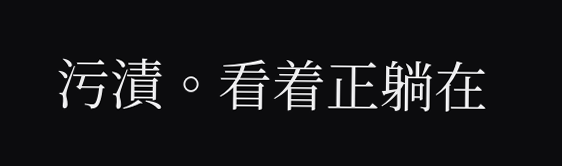污漬。看着正躺在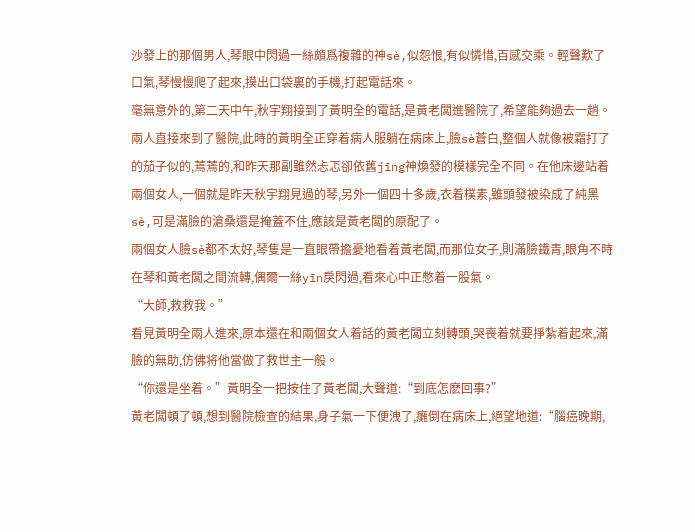沙發上的那個男人,琴眼中閃過一絲頗爲複雜的神sè,似怨恨,有似憐惜,百感交乘。輕聲歎了口氣,琴慢慢爬了起來,摸出口袋裏的手機,打起電話來。
毫無意外的,第二天中午,秋宇翔接到了黃明全的電話,是黃老闆進醫院了,希望能夠過去一趟。兩人直接來到了醫院,此時的黃明全正穿着病人服躺在病床上,臉sè蒼白,整個人就像被霜打了的茄子似的,蔫蔫的,和昨天那副雖然忐忑卻依舊jīng神煥發的模樣完全不同。在他床邊站着兩個女人,一個就是昨天秋宇翔見過的琴,另外一個四十多歲,衣着樸素,雖頭發被染成了純黑sè,可是滿臉的滄桑還是掩蓋不住,應該是黃老闆的原配了。
兩個女人臉sè都不太好,琴隻是一直眼帶擔憂地看着黃老闆,而那位女子,則滿臉鐵青,眼角不時在琴和黃老闆之間流轉,偶爾一絲yīn戾閃過,看來心中正憋着一股氣。
“大師,救救我。”
看見黃明全兩人進來,原本還在和兩個女人着話的黃老闆立刻轉頭,哭喪着就要掙紮着起來,滿臉的無助,仿佛将他當做了救世主一般。
“你還是坐着。”黃明全一把按住了黃老闆,大聲道:“到底怎麽回事?”
黃老闆頓了頓,想到醫院檢查的結果,身子氣一下便洩了,癱倒在病床上,絕望地道:“腦癌晚期,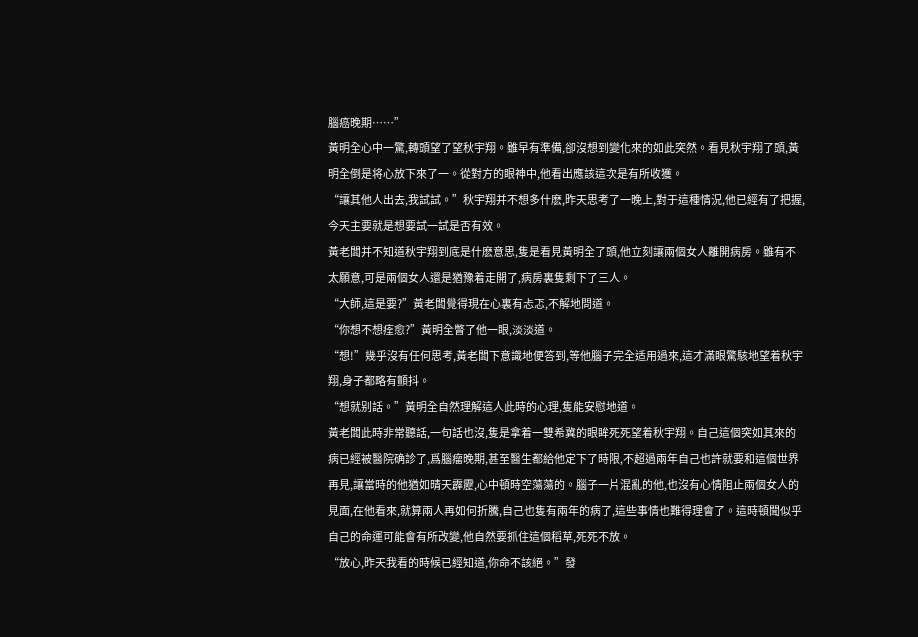腦癌晚期……”
黃明全心中一驚,轉頭望了望秋宇翔。雖早有準備,卻沒想到變化來的如此突然。看見秋宇翔了頭,黃明全倒是将心放下來了一。從對方的眼神中,他看出應該這次是有所收獲。
“讓其他人出去,我試試。”秋宇翔并不想多什麽,昨天思考了一晚上,對于這種情況,他已經有了把握,今天主要就是想要試一試是否有效。
黃老闆并不知道秋宇翔到底是什麽意思,隻是看見黃明全了頭,他立刻讓兩個女人離開病房。雖有不太願意,可是兩個女人還是猶豫着走開了,病房裏隻剩下了三人。
“大師,這是要?”黃老闆覺得現在心裏有忐忑,不解地問道。
“你想不想痊愈?”黃明全瞥了他一眼,淡淡道。
“想!”幾乎沒有任何思考,黃老闆下意識地便答到,等他腦子完全适用過來,這才滿眼驚駭地望着秋宇翔,身子都略有顫抖。
“想就别話。”黃明全自然理解這人此時的心理,隻能安慰地道。
黃老闆此時非常聽話,一句話也沒,隻是拿着一雙希冀的眼眸死死望着秋宇翔。自己這個突如其來的病已經被醫院确診了,爲腦瘤晚期,甚至醫生都給他定下了時限,不超過兩年自己也許就要和這個世界再見,讓當時的他猶如晴天霹靂,心中頓時空蕩蕩的。腦子一片混亂的他,也沒有心情阻止兩個女人的見面,在他看來,就算兩人再如何折騰,自己也隻有兩年的病了,這些事情也難得理會了。這時頓聞似乎自己的命運可能會有所改變,他自然要抓住這個稻草,死死不放。
“放心,昨天我看的時候已經知道,你命不該絕。”發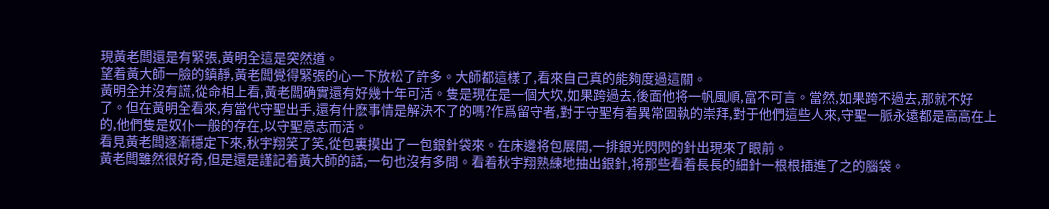現黃老闆還是有緊張,黃明全這是突然道。
望着黃大師一臉的鎮靜,黃老闆覺得緊張的心一下放松了許多。大師都這樣了,看來自己真的能夠度過這關。
黃明全并沒有謊,從命相上看,黃老闆确實還有好幾十年可活。隻是現在是一個大坎,如果跨過去,後面他将一帆風順,富不可言。當然,如果跨不過去,那就不好了。但在黃明全看來,有當代守聖出手,還有什麽事情是解決不了的嗎?作爲留守者,對于守聖有着異常固執的崇拜,對于他們這些人來,守聖一脈永遠都是高高在上的,他們隻是奴仆一般的存在,以守聖意志而活。
看見黃老闆逐漸穩定下來,秋宇翔笑了笑,從包裏摸出了一包銀針袋來。在床邊将包展開,一排銀光閃閃的針出現來了眼前。
黃老闆雖然很好奇,但是還是謹記着黃大師的話,一句也沒有多問。看着秋宇翔熟練地抽出銀針,将那些看着長長的細針一根根插進了之的腦袋。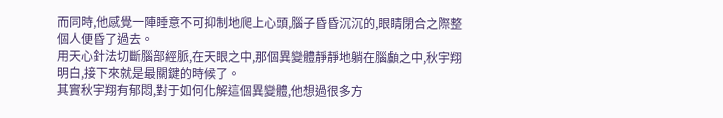而同時,他感覺一陣睡意不可抑制地爬上心頭,腦子昏昏沉沉的,眼睛閉合之際整個人便昏了過去。
用天心針法切斷腦部經脈,在天眼之中,那個異變體靜靜地躺在腦顱之中,秋宇翔明白,接下來就是最關鍵的時候了。
其實秋宇翔有郁悶,對于如何化解這個異變體,他想過很多方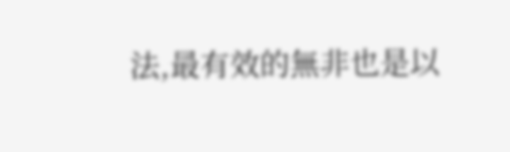法,最有效的無非也是以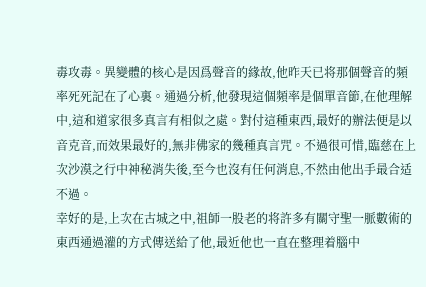毒攻毒。異變體的核心是因爲聲音的緣故,他昨天已将那個聲音的頻率死死記在了心裏。通過分析,他發現這個頻率是個單音節,在他理解中,這和道家很多真言有相似之處。對付這種東西,最好的辦法便是以音克音,而效果最好的,無非佛家的幾種真言咒。不過很可惜,臨慈在上次沙漠之行中神秘消失後,至今也沒有任何消息,不然由他出手最合适不過。
幸好的是,上次在古城之中,祖師一股老的将許多有關守聖一脈數術的東西通過灌的方式傳送給了他,最近他也一直在整理着腦中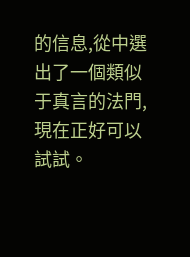的信息,從中選出了一個類似于真言的法門,現在正好可以試試。